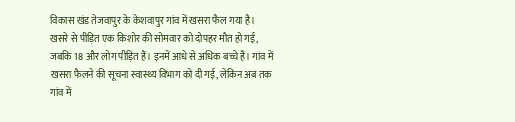विकास खंड तेजवापुर के केशवापुर गांव में खसरा फैल गया है। खसरे से पीड़ित एक किशोर की सोमवार को दोपहर मौत हो गई, जबकि 18 और लोग पीड़ित हैं। इनमें आधे से अधिक बच्चे हैं। गांव में खसरा फैलने की सूचना स्वास्थ्य विभाग को दी गई, लेकिन अब तक गांव में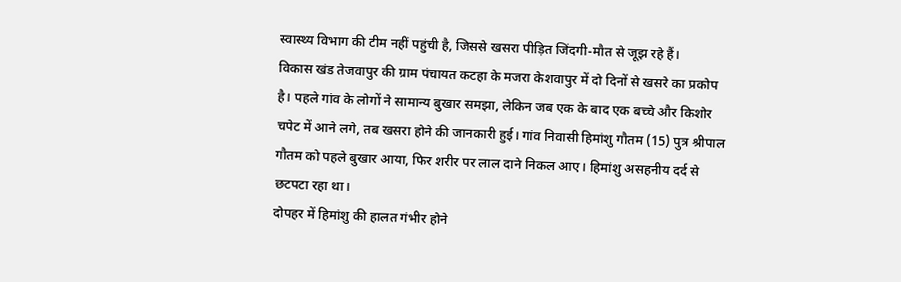स्वास्थ्य विभाग की टीम नहीं पहुंची है, जिससे खसरा पीड़ित जिंदगी-मौत से जूझ रहे हैं।
विकास खंड तेजवापुर की ग्राम पंचायत कटहा के मजरा केशवापुर में दो दिनों से खसरे का प्रकोप है। पहले गांव के लोगों ने सामान्य बुखार समझा, लेकिन जब एक के बाद एक बच्चे और किशोर चपेट में आने लगे, तब खसरा होने की जानकारी हुई। गांव निवासी हिमांशु गौतम (15) पुत्र श्रीपाल गौतम को पहले बुखार आया, फिर शरीर पर लाल दाने निकल आए। हिमांशु असहनीय दर्द से छटपटा रहा था।
दोपहर में हिमांशु की हालत गंभीर होने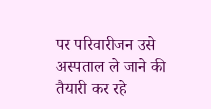पर परिवारीजन उसे अस्पताल ले जाने की तैयारी कर रहे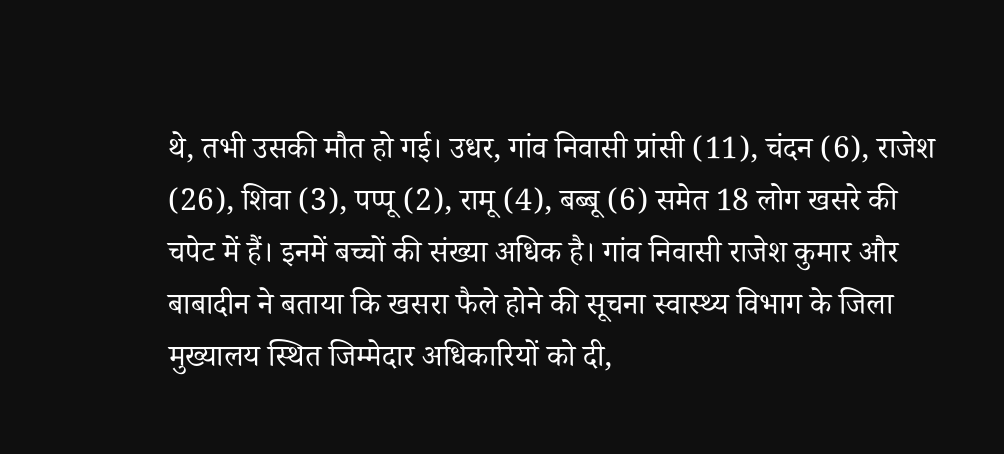थे, तभी उसकी मौत हो गई। उधर, गांव निवासी प्रांसी (11), चंदन (6), राजेश (26), शिवा (3), पप्पू (2), रामू (4), बब्बू (6) समेत 18 लोग खसरे की चपेट में हैं। इनमें बच्चों की संख्या अधिक है। गांव निवासी राजेश कुमार और बाबादीन ने बताया कि खसरा फैले होने की सूचना स्वास्थ्य विभाग के जिला मुख्यालय स्थित जिम्मेदार अधिकारियों को दी,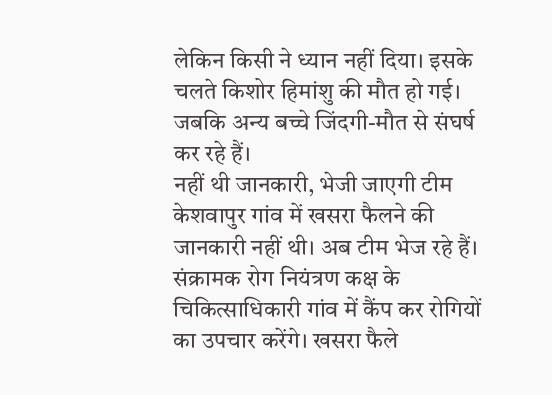लेकिन किसी ने ध्यान नहीं दिया। इसके चलते किशोर हिमांशु की मौत हो गई। जबकि अन्य बच्चे जिंदगी-मौत से संघर्ष कर रहे हैं।
नहीं थी जानकारी, भेजी जाएगी टीम
केशवापुर गांव में खसरा फैलने की जानकारी नहीं थी। अब टीम भेज रहे हैं। संक्रामक रोग नियंत्रण कक्ष के चिकित्साधिकारी गांव में कैंप कर रोगियों का उपचार करेंगे। खसरा फैले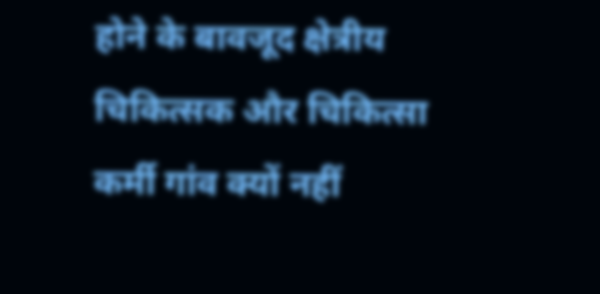होने के बावजूद क्षेत्रीय चिकित्सक और चिकित्सा कर्मी गांव क्यों नहीं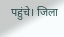पहुंचे। जिला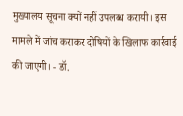मुख्यालय सूचना क्यों नहीं उपलब्ध करायी। इस मामले में जांच कराकर दोषियों के खिलाफ कार्रवाई की जाएगी। - डॉ.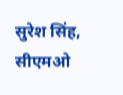सुरेश सिंह, सीएमओ